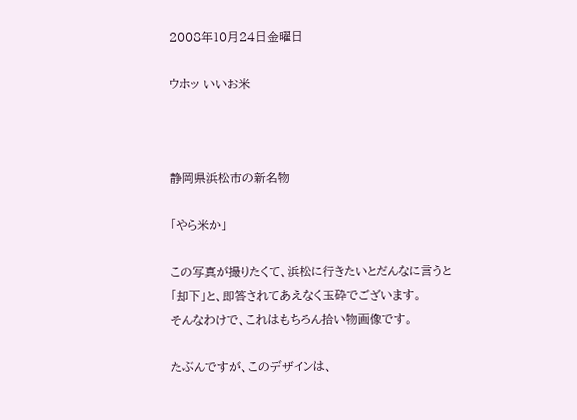2008年10月24日金曜日

ウホッ いいお米



静岡県浜松市の新名物

「やら米か」

この写真が撮りたくて、浜松に行きたいとだんなに言うと
「却下」と、即答されてあえなく玉砕でございます。
そんなわけで、これはもちろん拾い物画像です。

たぶんですが、このデザインは、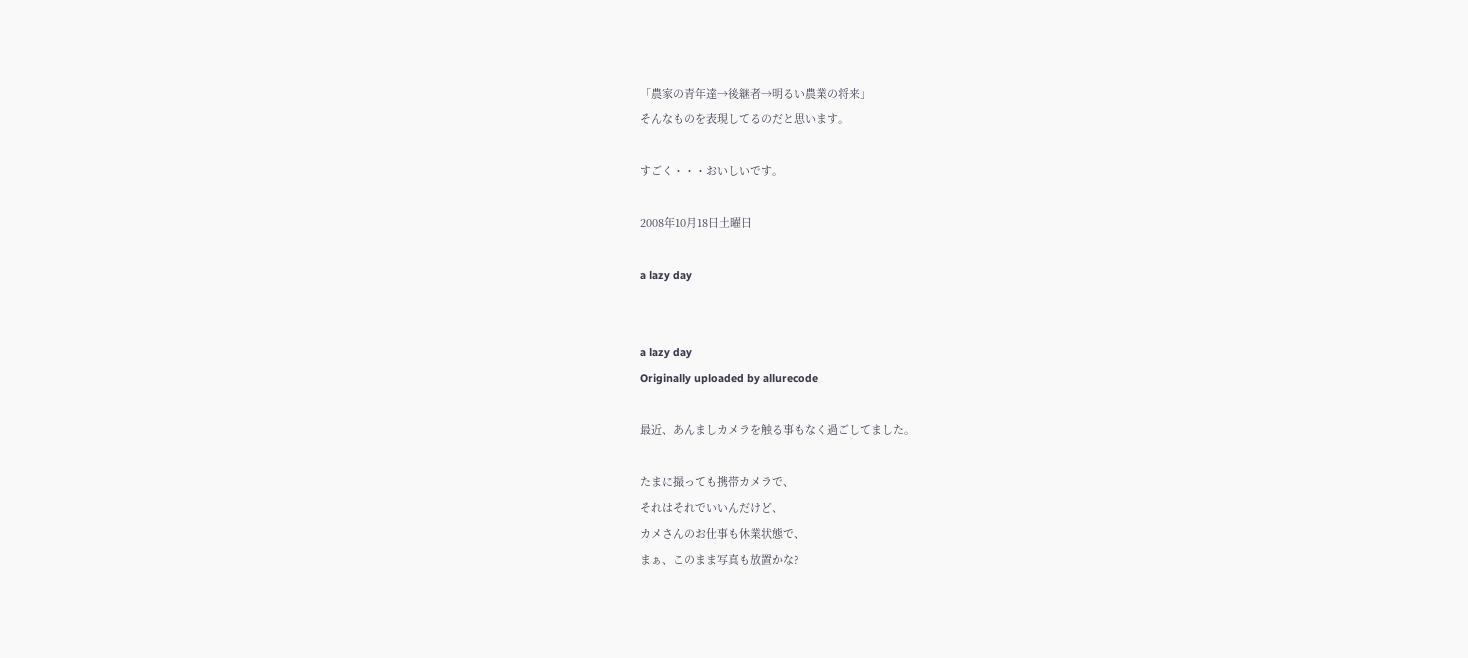「農家の青年達→後継者→明るい農業の将来」
そんなものを表現してるのだと思います。

すごく・・・おいしいです。

2008年10月18日土曜日

a lazy day


a lazy day
Originally uploaded by allurecode

最近、あんましカメラを触る事もなく過ごしてました。

たまに撮っても携帯カメラで、
それはそれでいいんだけど、
カメさんのお仕事も休業状態で、
まぁ、このまま写真も放置かな?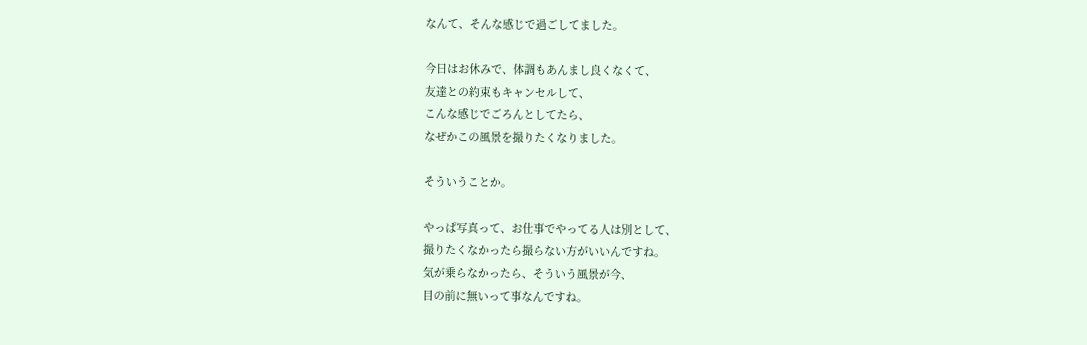なんて、そんな感じで過ごしてました。

今日はお休みで、体調もあんまし良くなくて、
友達との約束もキャンセルして、
こんな感じでごろんとしてたら、
なぜかこの風景を撮りたくなりました。

そういうことか。

やっぱ写真って、お仕事でやってる人は別として、
撮りたくなかったら撮らない方がいいんですね。
気が乗らなかったら、そういう風景が今、
目の前に無いって事なんですね。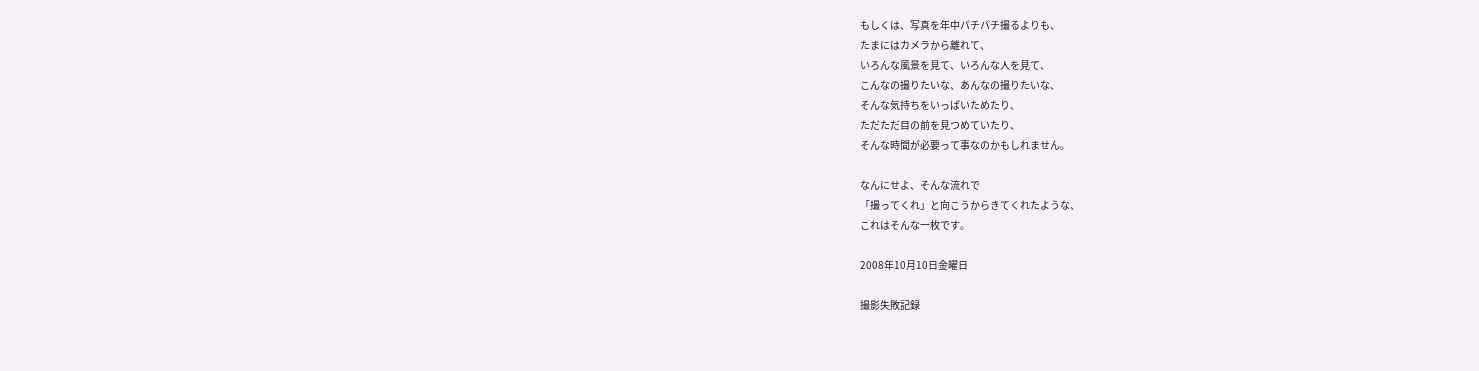もしくは、写真を年中パチパチ撮るよりも、
たまにはカメラから離れて、
いろんな風景を見て、いろんな人を見て、
こんなの撮りたいな、あんなの撮りたいな、
そんな気持ちをいっぱいためたり、
ただただ目の前を見つめていたり、
そんな時間が必要って事なのかもしれません。

なんにせよ、そんな流れで
「撮ってくれ」と向こうからきてくれたような、
これはそんな一枚です。

2008年10月10日金曜日

撮影失敗記録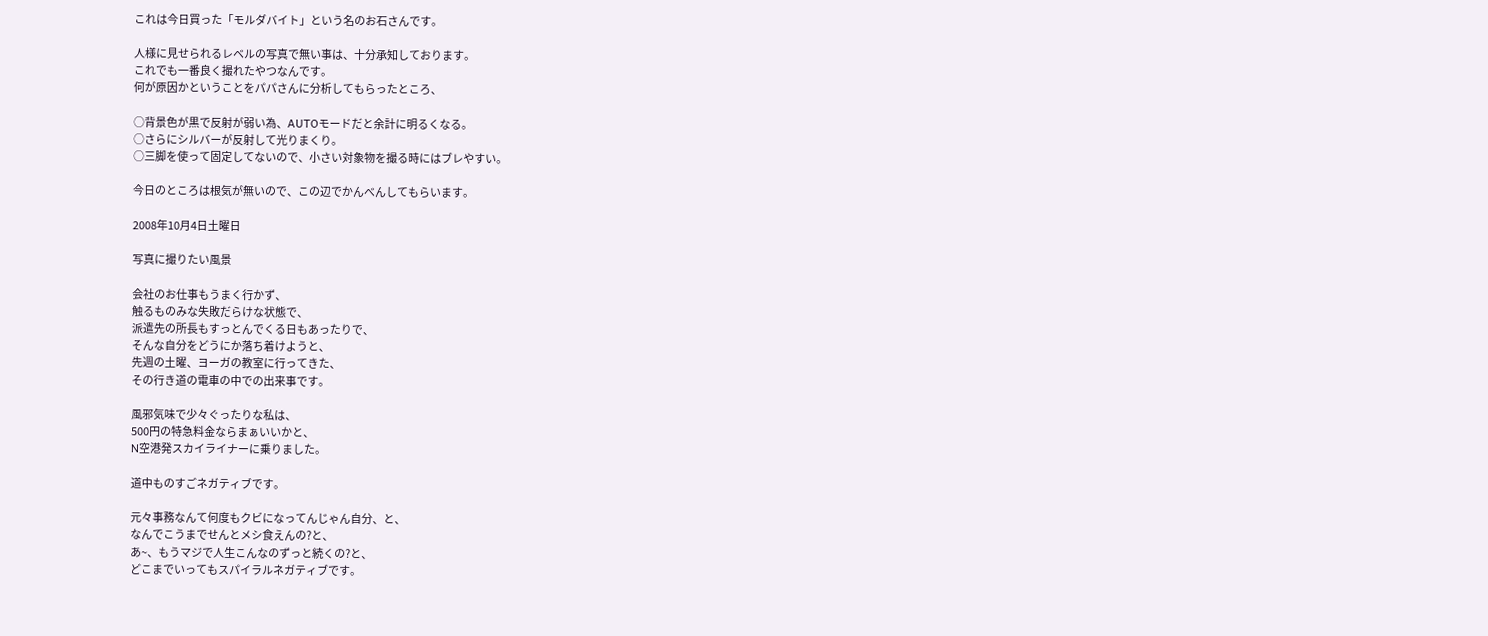これは今日買った「モルダバイト」という名のお石さんです。

人様に見せられるレベルの写真で無い事は、十分承知しております。
これでも一番良く撮れたやつなんです。
何が原因かということをパパさんに分析してもらったところ、

○背景色が黒で反射が弱い為、AUTOモードだと余計に明るくなる。
○さらにシルバーが反射して光りまくり。
○三脚を使って固定してないので、小さい対象物を撮る時にはブレやすい。

今日のところは根気が無いので、この辺でかんべんしてもらいます。

2008年10月4日土曜日

写真に撮りたい風景

会社のお仕事もうまく行かず、
触るものみな失敗だらけな状態で、
派遣先の所長もすっとんでくる日もあったりで、
そんな自分をどうにか落ち着けようと、
先週の土曜、ヨーガの教室に行ってきた、
その行き道の電車の中での出来事です。

風邪気味で少々ぐったりな私は、
500円の特急料金ならまぁいいかと、
N空港発スカイライナーに乗りました。

道中ものすごネガティブです。

元々事務なんて何度もクビになってんじゃん自分、と、
なんでこうまでせんとメシ食えんの?と、
あ~、もうマジで人生こんなのずっと続くの?と、
どこまでいってもスパイラルネガティブです。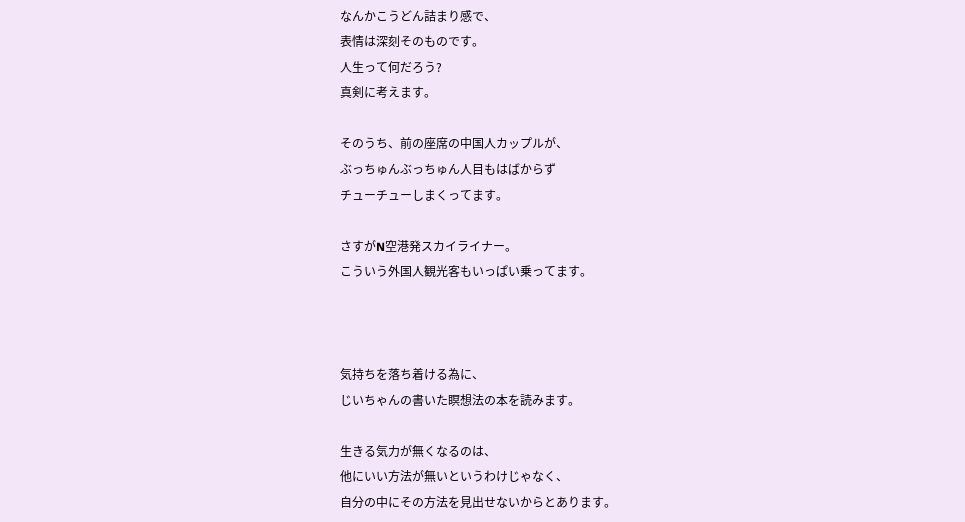なんかこうどん詰まり感で、
表情は深刻そのものです。
人生って何だろう?
真剣に考えます。

そのうち、前の座席の中国人カップルが、
ぶっちゅんぶっちゅん人目もはばからず
チューチューしまくってます。

さすがN空港発スカイライナー。
こういう外国人観光客もいっぱい乗ってます。



気持ちを落ち着ける為に、
じいちゃんの書いた瞑想法の本を読みます。

生きる気力が無くなるのは、
他にいい方法が無いというわけじゃなく、
自分の中にその方法を見出せないからとあります。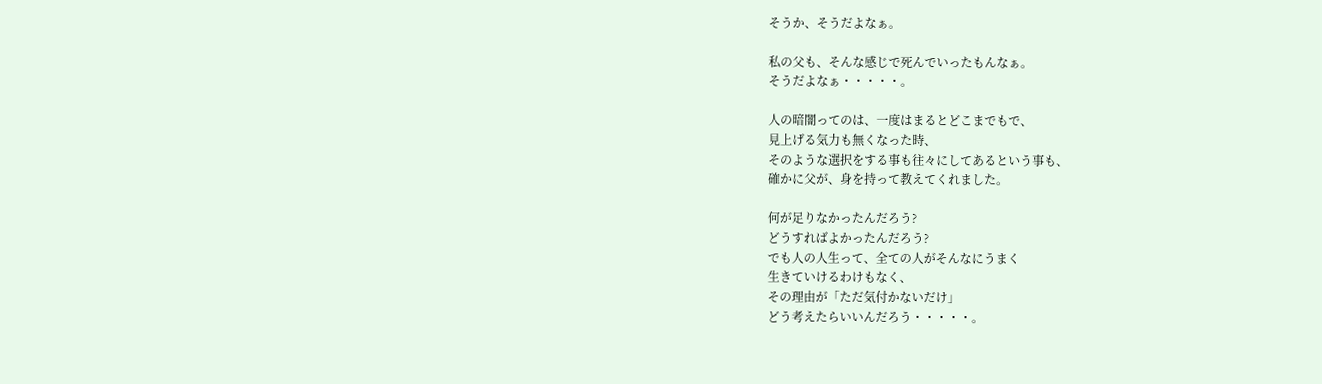そうか、そうだよなぁ。

私の父も、そんな感じで死んでいったもんなぁ。
そうだよなぁ・・・・・。

人の暗闇ってのは、一度はまるとどこまでもで、
見上げる気力も無くなった時、
そのような選択をする事も往々にしてあるという事も、
確かに父が、身を持って教えてくれました。

何が足りなかったんだろう?
どうすればよかったんだろう?
でも人の人生って、全ての人がそんなにうまく
生きていけるわけもなく、
その理由が「ただ気付かないだけ」
どう考えたらいいんだろう・・・・・。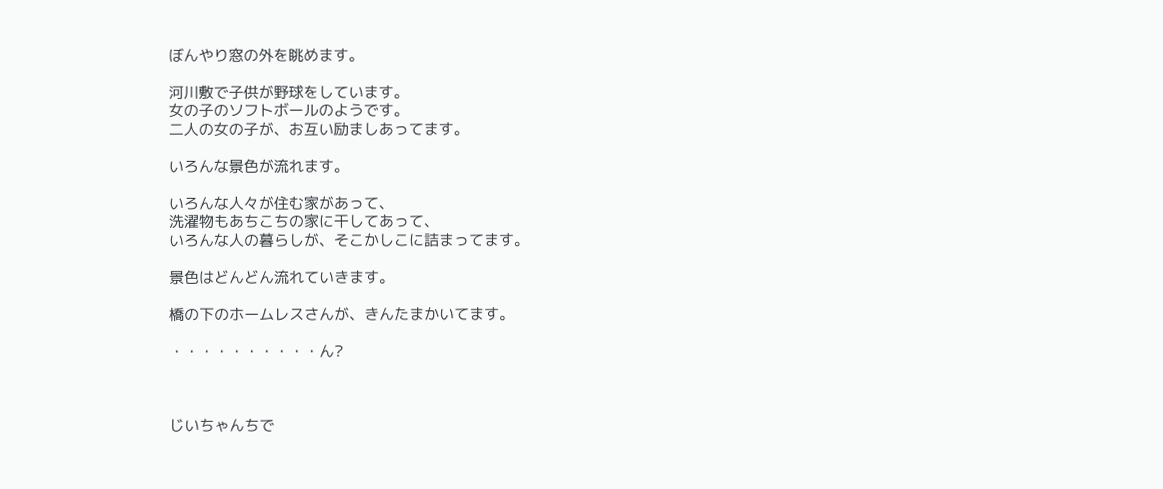ぼんやり窓の外を眺めます。

河川敷で子供が野球をしています。
女の子のソフトボールのようです。
二人の女の子が、お互い励ましあってます。

いろんな景色が流れます。

いろんな人々が住む家があって、
洗濯物もあちこちの家に干してあって、
いろんな人の暮らしが、そこかしこに詰まってます。

景色はどんどん流れていきます。

橋の下のホームレスさんが、きんたまかいてます。

・・・・・・・・・・ん?



じいちゃんちで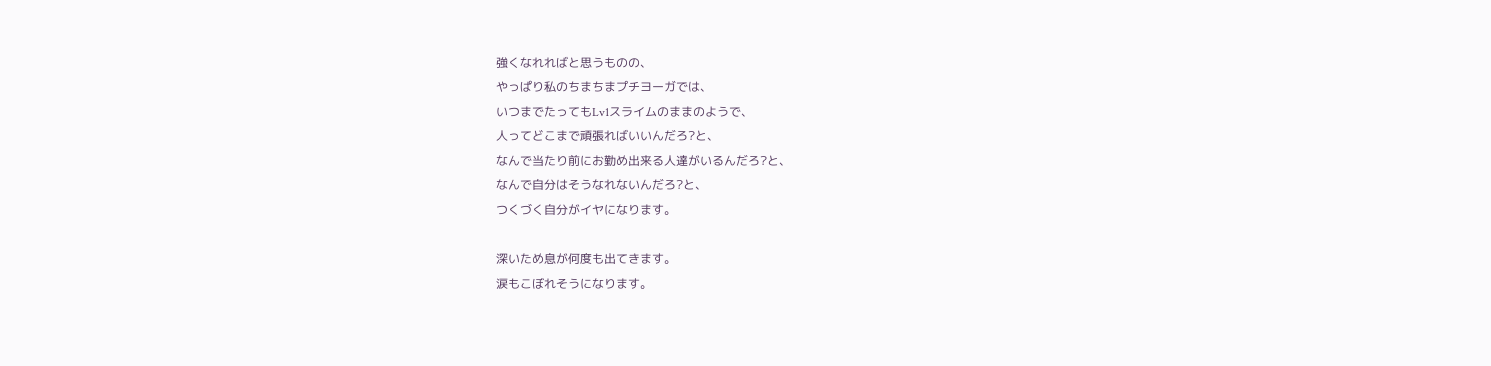強くなれればと思うものの、
やっぱり私のちまちまプチヨーガでは、
いつまでたってもLv1スライムのままのようで、
人ってどこまで頑張ればいいんだろ?と、
なんで当たり前にお勤め出来る人達がいるんだろ?と、
なんで自分はそうなれないんだろ?と、
つくづく自分がイヤになります。

深いため息が何度も出てきます。
涙もこぼれそうになります。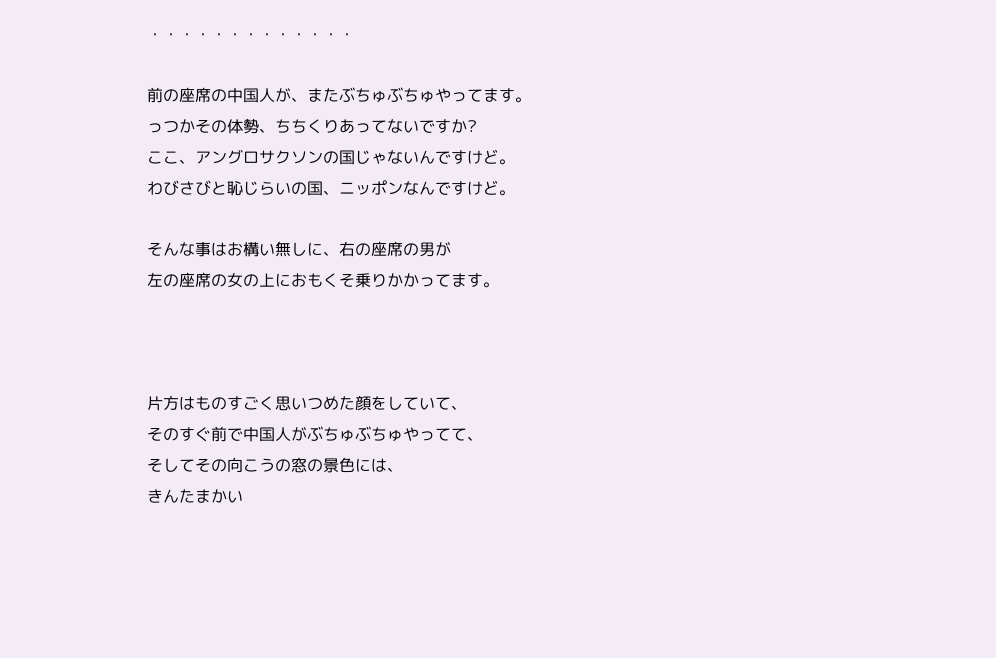・・・・・・・・・・・・・

前の座席の中国人が、またぶちゅぶちゅやってます。
っつかその体勢、ちちくりあってないですか?
ここ、アングロサクソンの国じゃないんですけど。
わびさびと恥じらいの国、ニッポンなんですけど。

そんな事はお構い無しに、右の座席の男が
左の座席の女の上におもくそ乗りかかってます。



片方はものすごく思いつめた顔をしていて、
そのすぐ前で中国人がぶちゅぶちゅやってて、
そしてその向こうの窓の景色には、
きんたまかい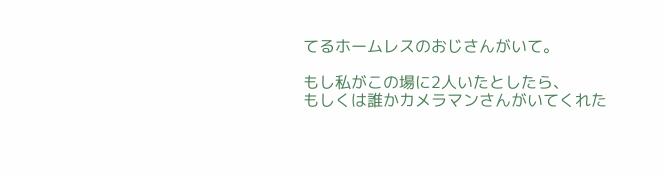てるホームレスのおじさんがいて。

もし私がこの場に2人いたとしたら、
もしくは誰かカメラマンさんがいてくれた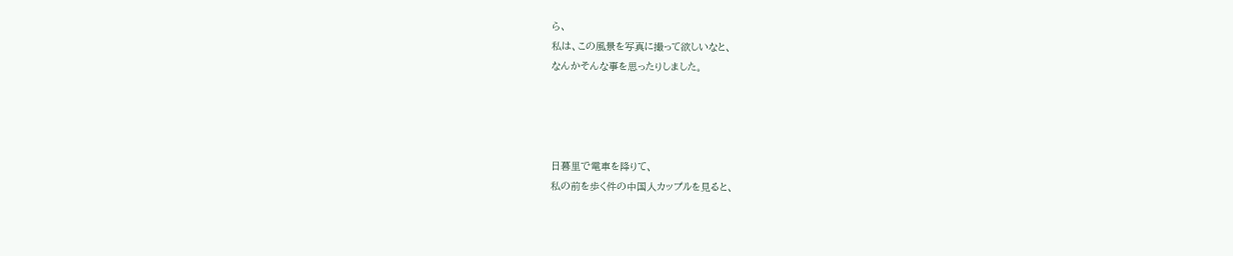ら、
私は、この風景を写真に撮って欲しいなと、
なんかそんな事を思ったりしました。




日暮里で電車を降りて、
私の前を歩く件の中国人カップルを見ると、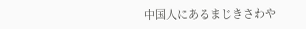中国人にあるまじきさわや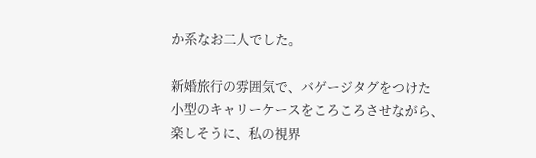か系なお二人でした。

新婚旅行の雰囲気で、バゲージタグをつけた
小型のキャリーケースをころころさせながら、
楽しそうに、私の視界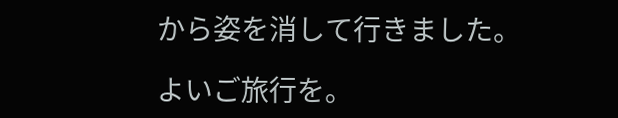から姿を消して行きました。

よいご旅行を。